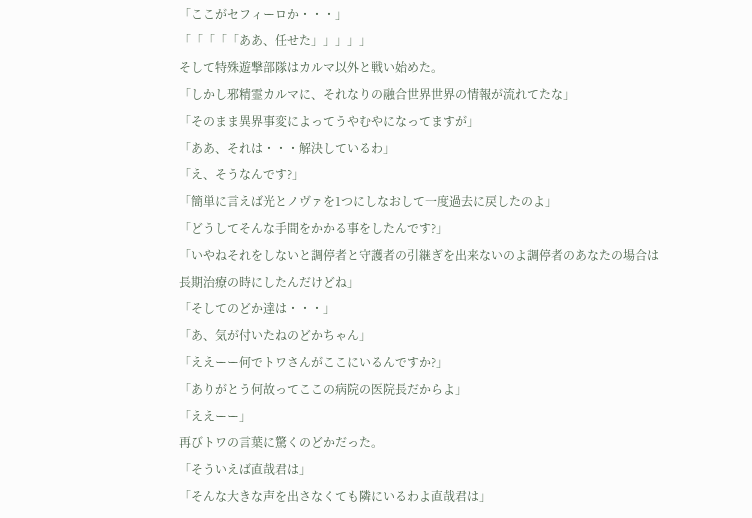「ここがセフィーロか・・・」
「「「「「ああ、任せた」」」」」
そして特殊遊撃部隊はカルマ以外と戦い始めた。
「しかし邪精霊カルマに、それなりの融合世界世界の情報が流れてたな」
「そのまま異界事変によってうやむやになってますが」
「ああ、それは・・・解決しているわ」
「え、そうなんです?」
「簡単に言えば光とノヴァを1つにしなおして一度過去に戻したのよ」
「どうしてそんな手間をかかる事をしたんです?」
「いやねそれをしないと調停者と守護者の引継ぎを出来ないのよ調停者のあなたの場合は長期治療の時にしたんだけどね」
「そしてのどか達は・・・」
「あ、気が付いたねのどかちゃん」
「ええーー何でトワさんがここにいるんですか?」
「ありがとう何故ってここの病院の医院長だからよ」
「ええーー」
再びトワの言葉に驚くのどかだった。
「そういえば直哉君は」
「そんな大きな声を出さなくても隣にいるわよ直哉君は」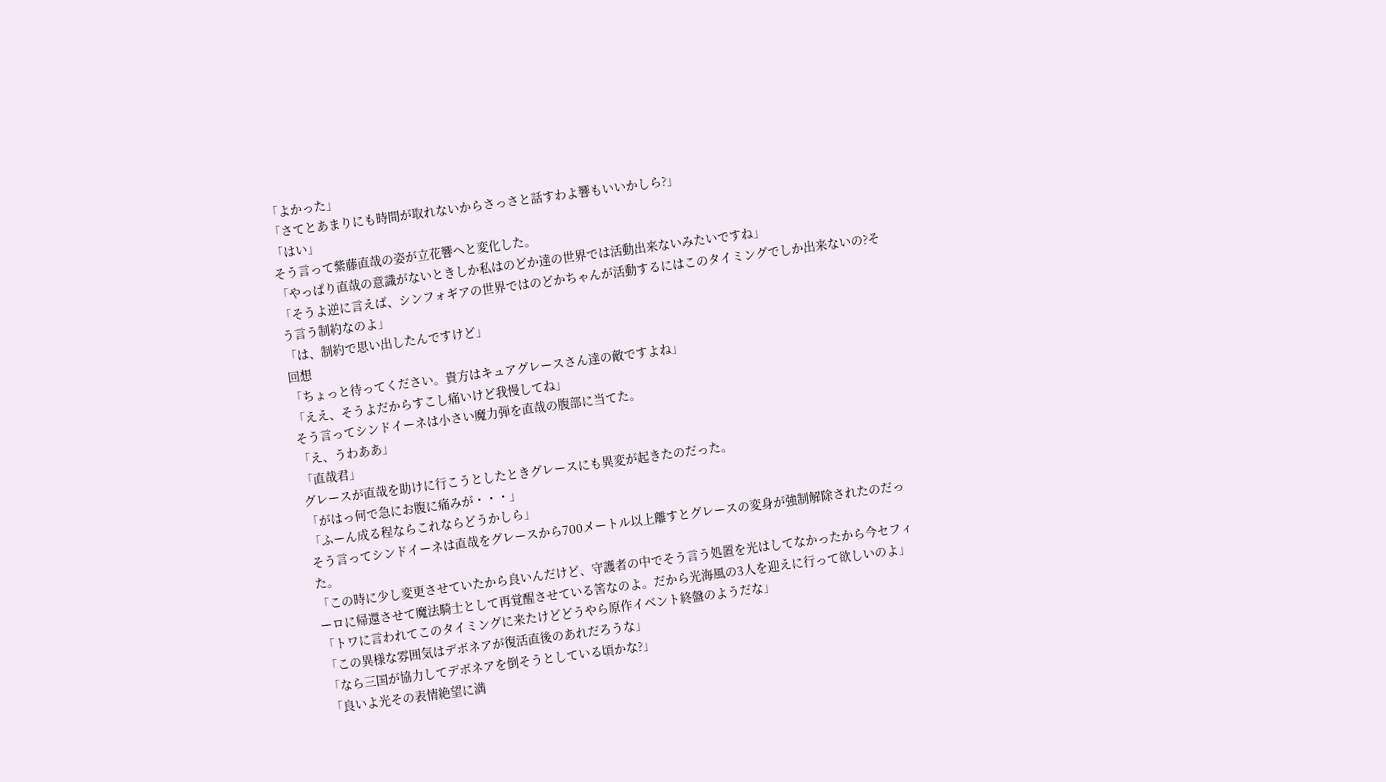「よかった」
「さてとあまりにも時間が取れないからさっさと話すわよ響もいいかしら?」
「はい」
そう言って紫藤直哉の姿が立花響へと変化した。
「やっぱり直哉の意識がないときしか私はのどか達の世界では活動出来ないみたいですね」
「そうよ逆に言えば、シンフォギアの世界ではのどかちゃんが活動するにはこのタイミングでしか出来ないの?そう言う制約なのよ」
「は、制約で思い出したんですけど」
回想
「ちょっと待ってください。貴方はキュアグレースさん達の敵ですよね」
「ええ、そうよだからすこし痛いけど我慢してね」
そう言ってシンドイーネは小さい魔力弾を直哉の腹部に当てた。
「え、うわああ」
「直哉君」
グレースが直哉を助けに行こうとしたときグレースにも異変が起きたのだった。
「がはっ何で急にお腹に痛みが・・・」
「ふーん成る程ならこれならどうかしら」
そう言ってシンドイーネは直哉をグレースから700メートル以上離すとグレースの変身が強制解除されたのだった。
「この時に少し変更させていたから良いんだけど、守護者の中でそう言う処置を光はしてなかったから今セフィーロに帰還させて魔法騎士として再覚醒させている筈なのよ。だから光海風の3人を迎えに行って欲しいのよ」
「トワに言われてこのタイミングに来たけどどうやら原作イベント終盤のようだな」
「この異様な雰囲気はデボネアが復活直後のあれだろうな」
「なら三国が協力してデボネアを倒そうとしている頃かな?」
「良いよ光その表情絶望に満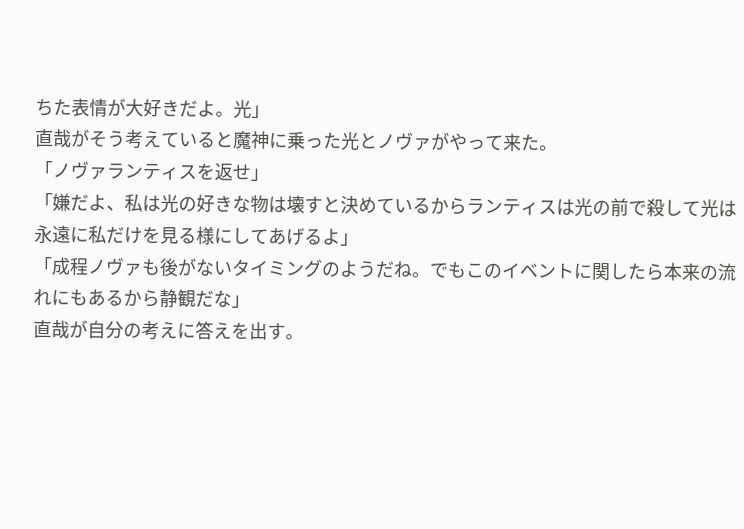ちた表情が大好きだよ。光」
直哉がそう考えていると魔神に乗った光とノヴァがやって来た。
「ノヴァランティスを返せ」
「嫌だよ、私は光の好きな物は壊すと決めているからランティスは光の前で殺して光は永遠に私だけを見る様にしてあげるよ」
「成程ノヴァも後がないタイミングのようだね。でもこのイベントに関したら本来の流れにもあるから静観だな」
直哉が自分の考えに答えを出す。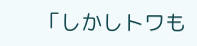「しかしトワも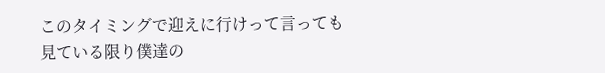このタイミングで迎えに行けって言っても見ている限り僕達の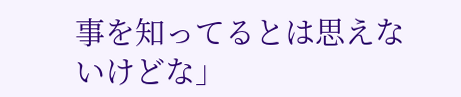事を知ってるとは思えないけどな」